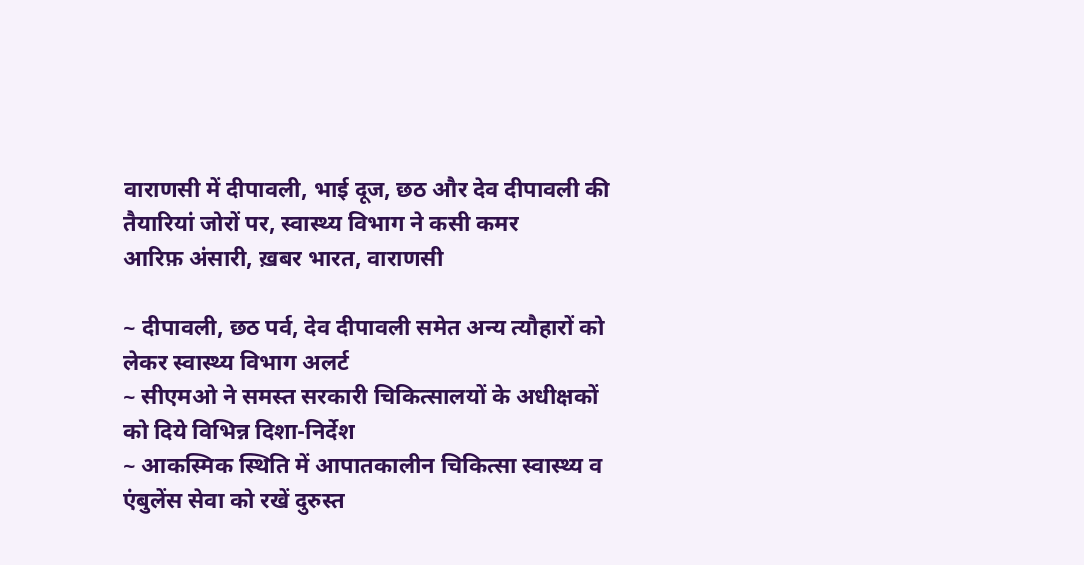वाराणसी में दीपावली, भाई दूज, छठ और देव दीपावली की तैयारियां जोरों पर, स्वास्थ्य विभाग ने कसी कमर
आरिफ़ अंसारी, ख़बर भारत, वाराणसी

~ दीपावली, छठ पर्व, देव दीपावली समेत अन्य त्यौहारों को लेकर स्वास्थ्य विभाग अलर्ट
~ सीएमओ ने समस्त सरकारी चिकित्सालयों के अधीक्षकों को दिये विभिन्न दिशा-निर्देश
~ आकस्मिक स्थिति में आपातकालीन चिकित्सा स्वास्थ्य व एंबुलेंस सेवा को रखें दुरुस्त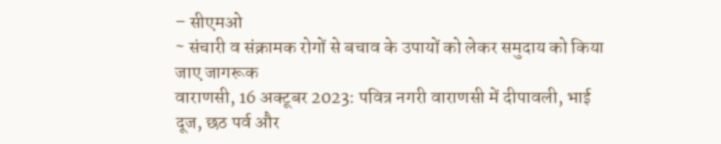– सीएमओ
~ संचारी व संक्रामक रोगों से बचाव के उपायों को लेकर समुदाय को किया जाए जागरूक
वाराणसी, 16 अक्टूबर 2023: पवित्र नगरी वाराणसी में दीपावली, भाई दूज, छठ पर्व और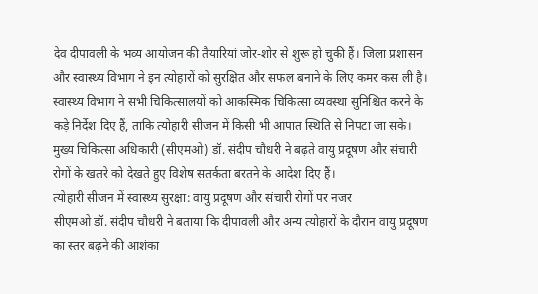देव दीपावली के भव्य आयोजन की तैयारियां जोर-शोर से शुरू हो चुकी हैं। जिला प्रशासन और स्वास्थ्य विभाग ने इन त्योहारों को सुरक्षित और सफल बनाने के लिए कमर कस ली है। स्वास्थ्य विभाग ने सभी चिकित्सालयों को आकस्मिक चिकित्सा व्यवस्था सुनिश्चित करने के कड़े निर्देश दिए हैं, ताकि त्योहारी सीजन में किसी भी आपात स्थिति से निपटा जा सके। मुख्य चिकित्सा अधिकारी (सीएमओ) डॉ. संदीप चौधरी ने बढ़ते वायु प्रदूषण और संचारी रोगों के खतरे को देखते हुए विशेष सतर्कता बरतने के आदेश दिए हैं।
त्योहारी सीजन में स्वास्थ्य सुरक्षा: वायु प्रदूषण और संचारी रोगों पर नजर
सीएमओ डॉ. संदीप चौधरी ने बताया कि दीपावली और अन्य त्योहारों के दौरान वायु प्रदूषण का स्तर बढ़ने की आशंका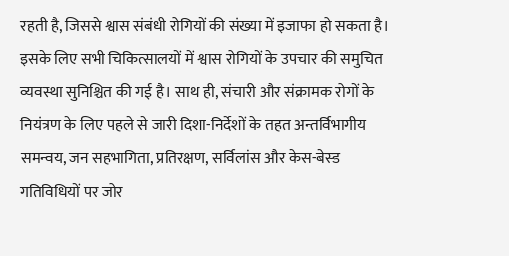रहती है, जिससे श्वास संबंधी रोगियों की संख्या में इजाफा हो सकता है। इसके लिए सभी चिकित्सालयों में श्वास रोगियों के उपचार की समुचित व्यवस्था सुनिश्चित की गई है। साथ ही, संचारी और संक्रामक रोगों के नियंत्रण के लिए पहले से जारी दिशा-निर्देशों के तहत अन्तर्विभागीय समन्वय, जन सहभागिता, प्रतिरक्षण, सर्विलांस और केस-बेस्ड गतिविधियों पर जोर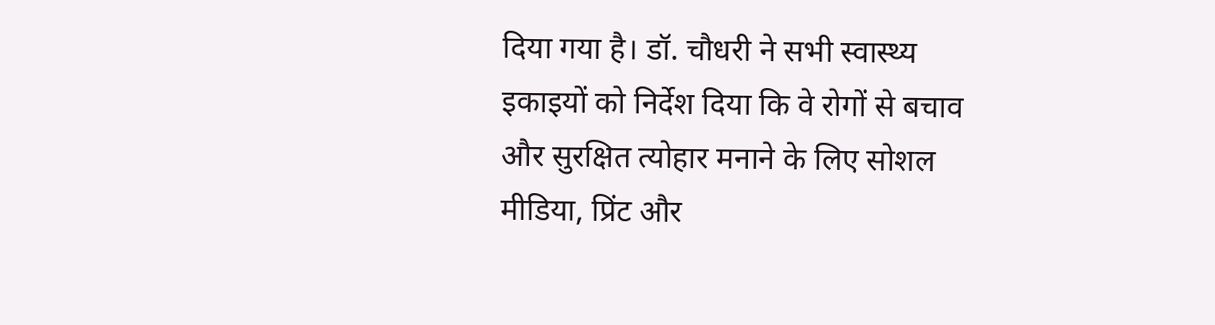दिया गया है। डॉ. चौधरी ने सभी स्वास्थ्य इकाइयों को निर्देश दिया कि वे रोगों से बचाव और सुरक्षित त्योहार मनाने के लिए सोशल मीडिया, प्रिंट और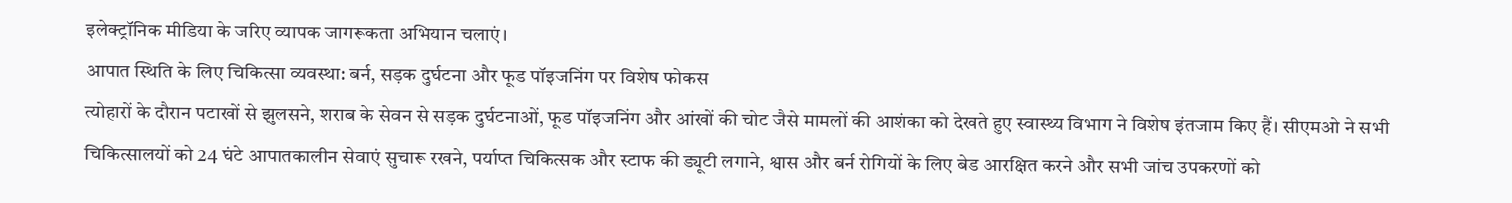इलेक्ट्रॉनिक मीडिया के जरिए व्यापक जागरूकता अभियान चलाएं।
आपात स्थिति के लिए चिकित्सा व्यवस्था: बर्न, सड़क दुर्घटना और फूड पॉइजनिंग पर विशेष फोकस
त्योहारों के दौरान पटाखों से झुलसने, शराब के सेवन से सड़क दुर्घटनाओं, फूड पॉइजनिंग और आंखों की चोट जैसे मामलों की आशंका को देखते हुए स्वास्थ्य विभाग ने विशेष इंतजाम किए हैं। सीएमओ ने सभी चिकित्सालयों को 24 घंटे आपातकालीन सेवाएं सुचारू रखने, पर्याप्त चिकित्सक और स्टाफ की ड्यूटी लगाने, श्वास और बर्न रोगियों के लिए बेड आरक्षित करने और सभी जांच उपकरणों को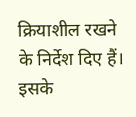क्रियाशील रखने के निर्देश दिए हैं। इसके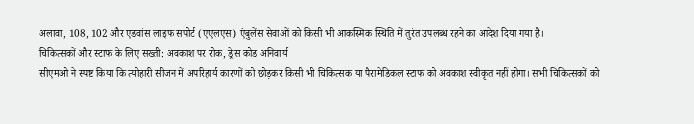अलावा, 108, 102 और एडवांस लाइफ सपोर्ट (एएलएस) एंबुलेंस सेवाओं को किसी भी आकस्मिक स्थिति में तुरंत उपलब्ध रहने का आदेश दिया गया है।
चिकित्सकों और स्टाफ के लिए सख्ती: अवकाश पर रोक, ड्रेस कोड अनिवार्य
सीएमओ ने स्पष्ट किया कि त्योहारी सीजन में अपरिहार्य कारणों को छोड़कर किसी भी चिकित्सक या पैरामेडिकल स्टाफ को अवकाश स्वीकृत नहीं होगा। सभी चिकित्सकों को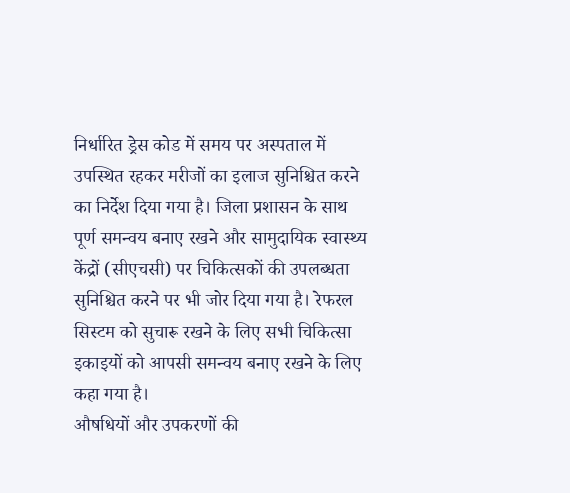निर्धारित ड्रेस कोड में समय पर अस्पताल में उपस्थित रहकर मरीजों का इलाज सुनिश्चित करने का निर्देश दिया गया है। जिला प्रशासन के साथ पूर्ण समन्वय बनाए रखने और सामुदायिक स्वास्थ्य केंद्रों (सीएचसी) पर चिकित्सकों की उपलब्धता सुनिश्चित करने पर भी जोर दिया गया है। रेफरल सिस्टम को सुचारू रखने के लिए सभी चिकित्सा इकाइयों को आपसी समन्वय बनाए रखने के लिए कहा गया है।
औषधियों और उपकरणों की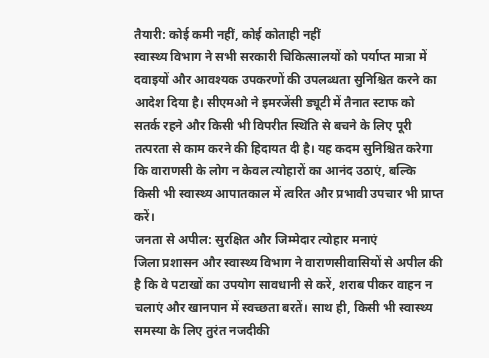तैयारी: कोई कमी नहीं, कोई कोताही नहीं
स्वास्थ्य विभाग ने सभी सरकारी चिकित्सालयों को पर्याप्त मात्रा में दवाइयों और आवश्यक उपकरणों की उपलब्धता सुनिश्चित करने का आदेश दिया है। सीएमओ ने इमरजेंसी ड्यूटी में तैनात स्टाफ को सतर्क रहने और किसी भी विपरीत स्थिति से बचने के लिए पूरी तत्परता से काम करने की हिदायत दी है। यह कदम सुनिश्चित करेगा कि वाराणसी के लोग न केवल त्योहारों का आनंद उठाएं, बल्कि किसी भी स्वास्थ्य आपातकाल में त्वरित और प्रभावी उपचार भी प्राप्त करें।
जनता से अपील: सुरक्षित और जिम्मेदार त्योहार मनाएं
जिला प्रशासन और स्वास्थ्य विभाग ने वाराणसीवासियों से अपील की है कि वे पटाखों का उपयोग सावधानी से करें, शराब पीकर वाहन न चलाएं और खानपान में स्वच्छता बरतें। साथ ही, किसी भी स्वास्थ्य समस्या के लिए तुरंत नजदीकी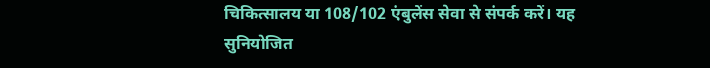चिकित्सालय या 108/102 एंबुलेंस सेवा से संपर्क करें। यह सुनियोजित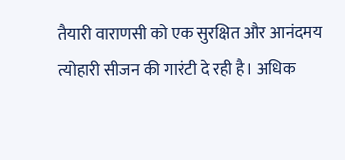तैयारी वाराणसी को एक सुरक्षित और आनंदमय त्योहारी सीजन की गारंटी दे रही है। अधिक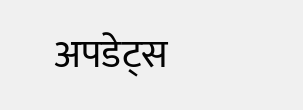अपडेट्स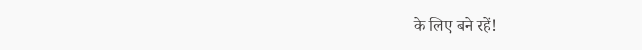के लिए बने रहें!